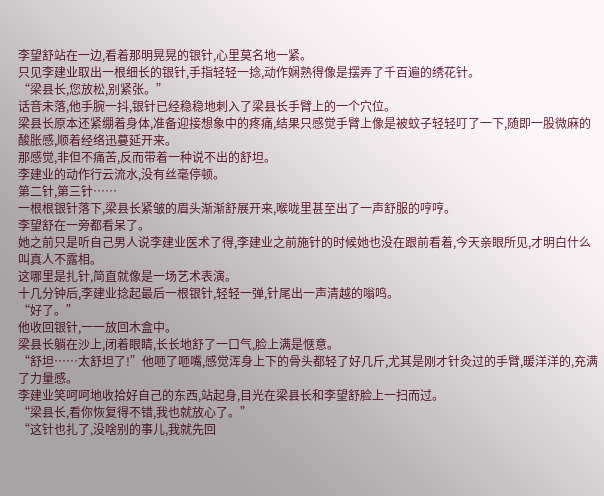李望舒站在一边,看着那明晃晃的银针,心里莫名地一紧。
只见李建业取出一根细长的银针,手指轻轻一捻,动作娴熟得像是摆弄了千百遍的绣花针。
“梁县长,您放松,别紧张。”
话音未落,他手腕一抖,银针已经稳稳地刺入了梁县长手臂上的一个穴位。
梁县长原本还紧绷着身体,准备迎接想象中的疼痛,结果只感觉手臂上像是被蚊子轻轻叮了一下,随即一股微麻的酸胀感,顺着经络迅蔓延开来。
那感觉,非但不痛苦,反而带着一种说不出的舒坦。
李建业的动作行云流水,没有丝毫停顿。
第二针,第三针……
一根根银针落下,梁县长紧皱的眉头渐渐舒展开来,喉咙里甚至出了一声舒服的哼哼。
李望舒在一旁都看呆了。
她之前只是听自己男人说李建业医术了得,李建业之前施针的时候她也没在跟前看着,今天亲眼所见,才明白什么叫真人不露相。
这哪里是扎针,简直就像是一场艺术表演。
十几分钟后,李建业捻起最后一根银针,轻轻一弹,针尾出一声清越的嗡鸣。
“好了。”
他收回银针,一一放回木盒中。
梁县长躺在沙上,闭着眼睛,长长地舒了一口气,脸上满是惬意。
“舒坦……太舒坦了!”他咂了咂嘴,感觉浑身上下的骨头都轻了好几斤,尤其是刚才针灸过的手臂,暖洋洋的,充满了力量感。
李建业笑呵呵地收拾好自己的东西,站起身,目光在梁县长和李望舒脸上一扫而过。
“梁县长,看你恢复得不错,我也就放心了。”
“这针也扎了,没啥别的事儿,我就先回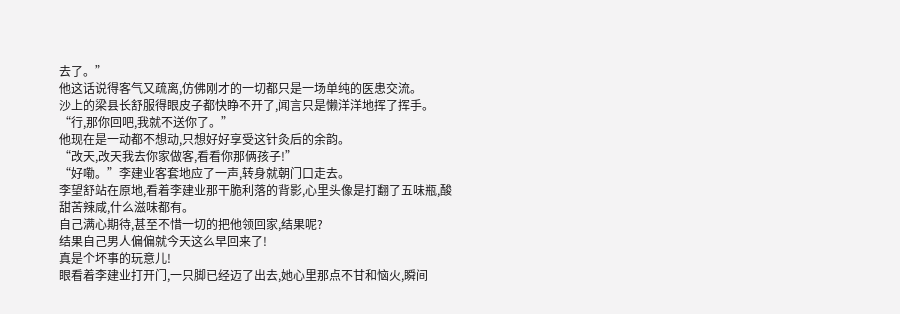去了。”
他这话说得客气又疏离,仿佛刚才的一切都只是一场单纯的医患交流。
沙上的梁县长舒服得眼皮子都快睁不开了,闻言只是懒洋洋地挥了挥手。
“行,那你回吧,我就不送你了。”
他现在是一动都不想动,只想好好享受这针灸后的余韵。
“改天,改天我去你家做客,看看你那俩孩子!”
“好嘞。”李建业客套地应了一声,转身就朝门口走去。
李望舒站在原地,看着李建业那干脆利落的背影,心里头像是打翻了五味瓶,酸甜苦辣咸,什么滋味都有。
自己满心期待,甚至不惜一切的把他领回家,结果呢?
结果自己男人偏偏就今天这么早回来了!
真是个坏事的玩意儿!
眼看着李建业打开门,一只脚已经迈了出去,她心里那点不甘和恼火,瞬间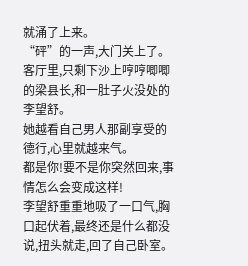就涌了上来。
“砰”的一声,大门关上了。
客厅里,只剩下沙上哼哼唧唧的梁县长,和一肚子火没处的李望舒。
她越看自己男人那副享受的德行,心里就越来气。
都是你!要不是你突然回来,事情怎么会变成这样!
李望舒重重地吸了一口气,胸口起伏着,最终还是什么都没说,扭头就走,回了自己卧室。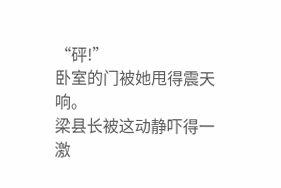“砰!”
卧室的门被她甩得震天响。
梁县长被这动静吓得一激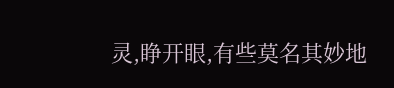灵,睁开眼,有些莫名其妙地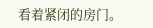看着紧闭的房门。